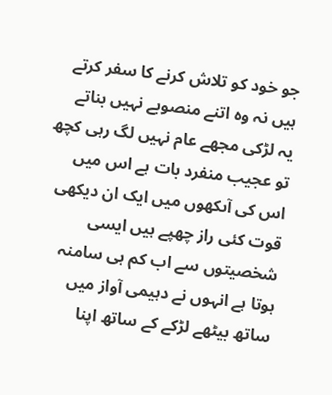جو خود کو تلاش کرنے کا سفر کرتے ہیں نہ وہ اتنے منصوبے نہیں بناتے
یہ لڑکی مجھے عام نہیں لگ رہی کچھ تو عجیب منفرد بات ہے اس میں اس کی آںکھوں میں ایک ان دیکھی قوت کئی راز چھپے ہیں ایسی شخصیتوں سے اب کم ہی سامنہ ہوتا ہے انہوں نے دہیمی آواز میں ساتھ بیٹھے لڑکے کے ساتھ اپنا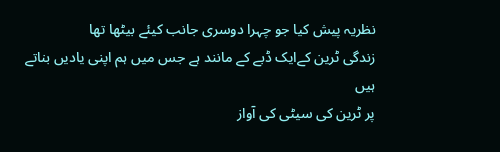نظریہ پیش کیا جو چہرا دوسری جانب کیئے بیٹھا تھا
زندگی ٹرین کےایک ڈبے کے مانند ہے جس میں ہم اپنی یادیں بناتے ہیں
پر ٹرین کی سیٹی کی آواز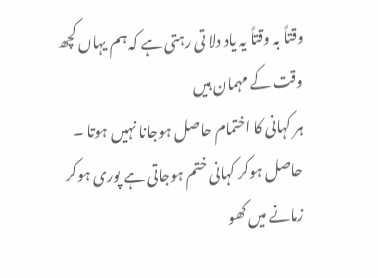وقتاً بہ وقتاً یہ یاد دلا تی رہتی ہے کہ ہم یہاں کچھ وقت کے مہمان ہیں
ہر کہانی کا اختمام حاصل ہوجانا نہیں ہوتا ۔ حاصل ہوکر کہانی ختم ہوجاتی ہے پوری ہوکر زمانے میں کھو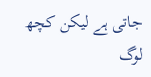جاتی ہے لیکن کچھ لوگ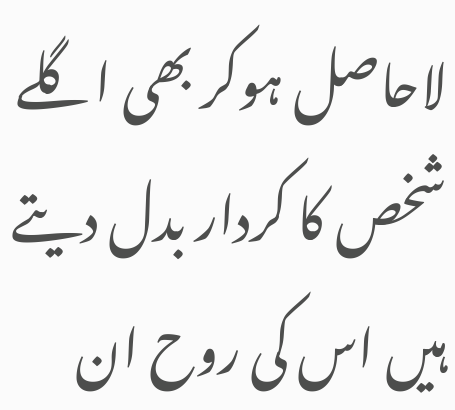لاحاصل ہوکر بھی اگلے شخص کا کردار بدل دیتے ہیں اس کی روح ان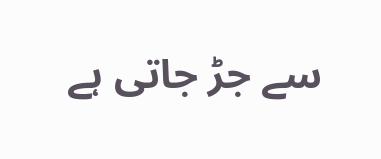سے جڑ جاتی ہے